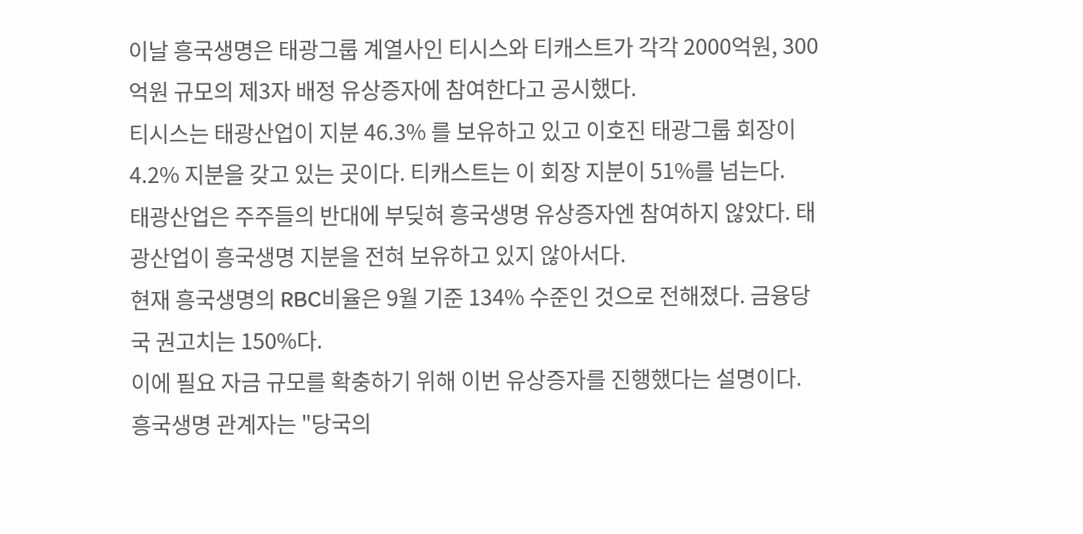이날 흥국생명은 태광그룹 계열사인 티시스와 티캐스트가 각각 2000억원, 300억원 규모의 제3자 배정 유상증자에 참여한다고 공시했다.
티시스는 태광산업이 지분 46.3% 를 보유하고 있고 이호진 태광그룹 회장이 4.2% 지분을 갖고 있는 곳이다. 티캐스트는 이 회장 지분이 51%를 넘는다.
태광산업은 주주들의 반대에 부딪혀 흥국생명 유상증자엔 참여하지 않았다. 태광산업이 흥국생명 지분을 전혀 보유하고 있지 않아서다.
현재 흥국생명의 RBC비율은 9월 기준 134% 수준인 것으로 전해졌다. 금융당국 권고치는 150%다.
이에 필요 자금 규모를 확충하기 위해 이번 유상증자를 진행했다는 설명이다.
흥국생명 관계자는 "당국의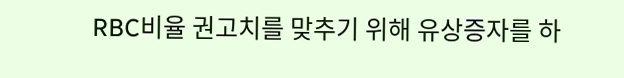RBC비율 권고치를 맞추기 위해 유상증자를 하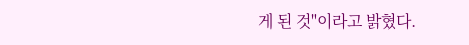게 된 것"이라고 밝혔다.